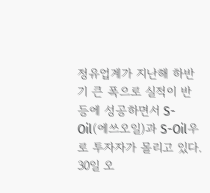정유업계가 지난해 하반기 큰 폭으로 실적이 반등에 성공하면서 S-Oil(에쓰오일)과 S-Oil우로 투자자가 몰리고 있다.
30일 오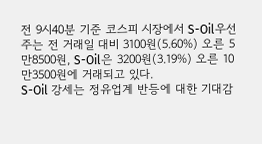전 9시40분 기준 코스피 시장에서 S-Oil우선주는 전 거래일 대비 3100원(5.60%) 오른 5만8500원, S-Oil은 3200원(3.19%) 오른 10만3500원에 거래되고 있다.
S-Oil 강세는 정유업계 반등에 대한 기대감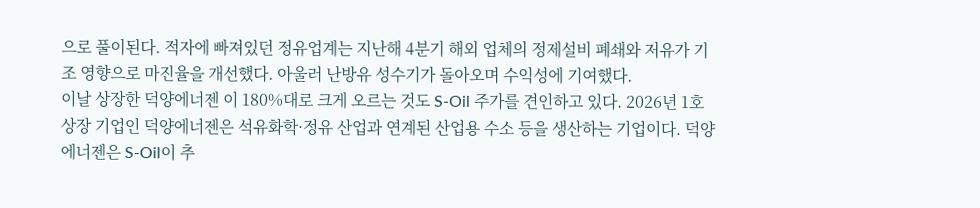으로 풀이된다. 적자에 빠져있던 정유업계는 지난해 4분기 해외 업체의 정제설비 폐쇄와 저유가 기조 영향으로 마진율을 개선했다. 아울러 난방유 성수기가 돌아오며 수익성에 기여했다.
이날 상장한 덕양에너젠 이 180%대로 크게 오르는 것도 S-Oil 주가를 견인하고 있다. 2026년 1호 상장 기업인 덕양에너젠은 석유화학·정유 산업과 연계된 산업용 수소 등을 생산하는 기업이다. 덕양에너젠은 S-Oil이 추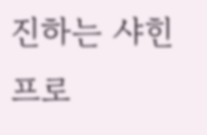진하는 샤힌 프로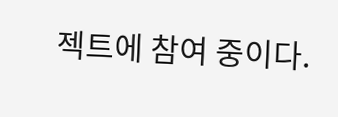젝트에 참여 중이다.